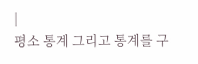|
평소 통계 그리고 통계를 구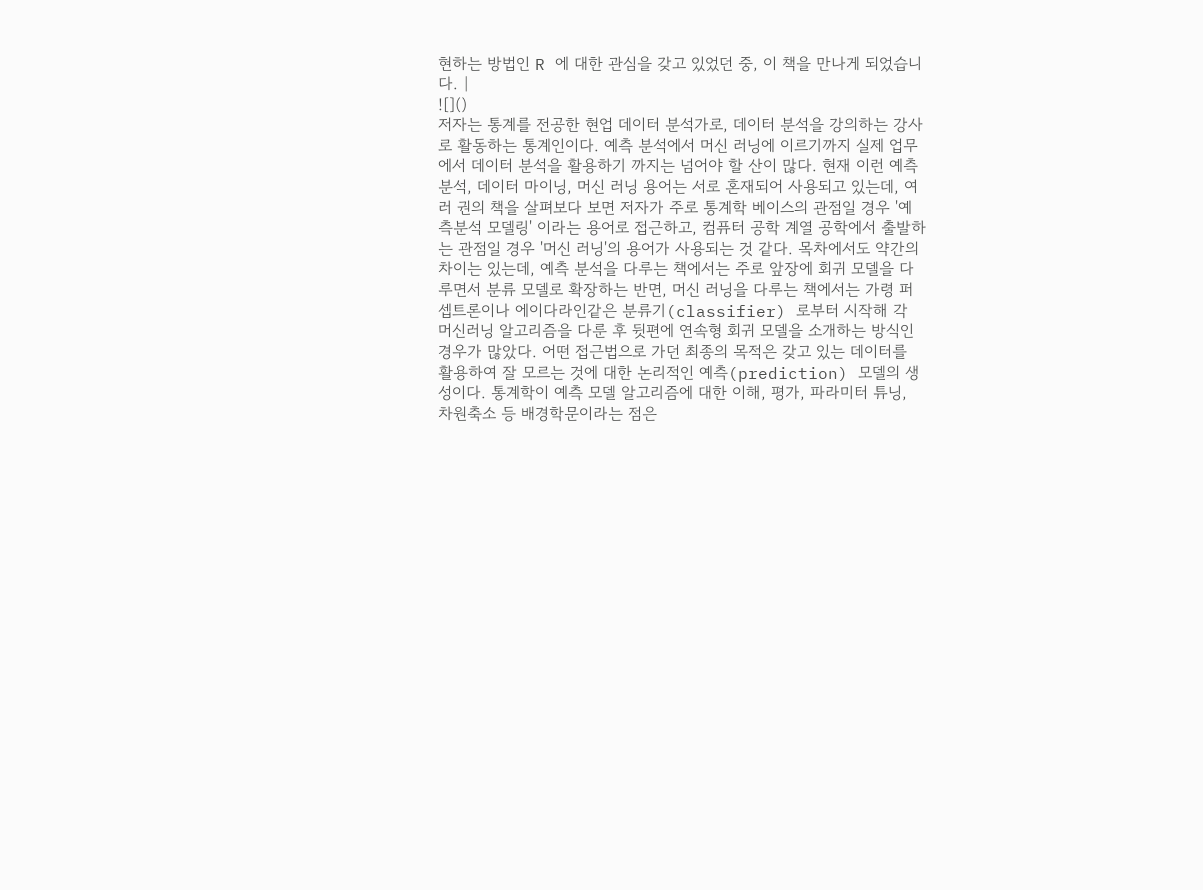현하는 방법인 R 에 대한 관심을 갖고 있었던 중, 이 책을 만나게 되었습니다. |
![]()
저자는 통계를 전공한 현업 데이터 분석가로, 데이터 분석을 강의하는 강사로 활동하는 통계인이다. 예측 분석에서 머신 러닝에 이르기까지 실제 업무에서 데이터 분석을 활용하기 까지는 넘어야 할 산이 많다. 현재 이런 예측 분석, 데이터 마이닝, 머신 러닝 용어는 서로 혼재되어 사용되고 있는데, 여러 권의 책을 살펴보다 보면 저자가 주로 통계학 베이스의 관점일 경우 '예측분석 모델링' 이라는 용어로 접근하고, 컴퓨터 공학 계열 공학에서 출발하는 관점일 경우 '머신 러닝'의 용어가 사용되는 것 같다. 목차에서도 약간의 차이는 있는데, 예측 분석을 다루는 책에서는 주로 앞장에 회귀 모델을 다루면서 분류 모델로 확장하는 반면, 머신 러닝을 다루는 책에서는 가령 퍼셉트론이나 에이다라인같은 분류기(classifier) 로부터 시작해 각 머신러닝 알고리즘을 다룬 후 뒷편에 연속형 회귀 모델을 소개하는 방식인 경우가 많았다. 어떤 접근법으로 가던 최종의 목적은 갖고 있는 데이터를 활용하여 잘 모르는 것에 대한 논리적인 예측(prediction) 모델의 생성이다. 통계학이 예측 모델 알고리즘에 대한 이해, 평가, 파라미터 튜닝, 차원축소 등 배경학문이라는 점은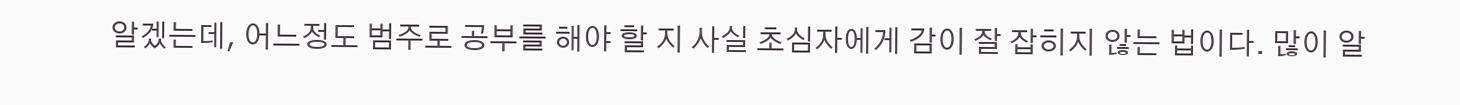알겠는데, 어느정도 범주로 공부를 해야 할 지 사실 초심자에게 감이 잘 잡히지 않는 법이다. 많이 알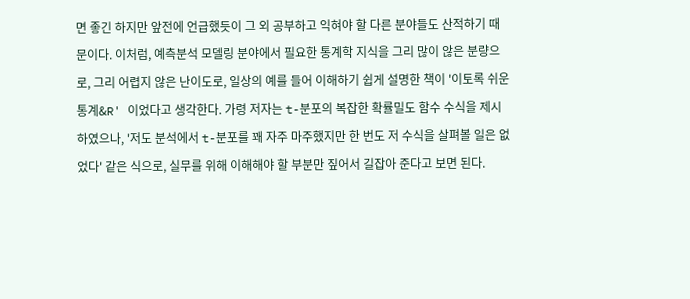면 좋긴 하지만 앞전에 언급했듯이 그 외 공부하고 익혀야 할 다른 분야들도 산적하기 때문이다. 이처럼, 예측분석 모델링 분야에서 필요한 통계학 지식을 그리 많이 않은 분량으로, 그리 어렵지 않은 난이도로, 일상의 예를 들어 이해하기 쉽게 설명한 책이 '이토록 쉬운 통계&R' 이었다고 생각한다. 가령 저자는 t-분포의 복잡한 확률밀도 함수 수식을 제시하였으나, '저도 분석에서 t-분포를 꽤 자주 마주했지만 한 번도 저 수식을 살펴볼 일은 없었다' 같은 식으로, 실무를 위해 이해해야 할 부분만 짚어서 길잡아 준다고 보면 된다.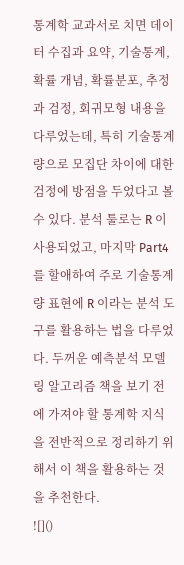통계학 교과서로 치면 데이터 수집과 요약, 기술통계, 확률 개념, 확률분포, 추정과 검정, 회귀모형 내용을 다루었는데, 특히 기술통계량으로 모집단 차이에 대한 검정에 방점을 두었다고 볼 수 있다. 분석 툴로는 R 이 사용되었고, 마지막 Part4 를 할애하여 주로 기술통계량 표현에 R 이라는 분석 도구를 활용하는 법을 다루었다. 두꺼운 예측분석 모델링 알고리즘 책을 보기 전에 가져야 할 통계학 지식을 전반적으로 정리하기 위해서 이 책을 활용하는 것을 추천한다.
![]()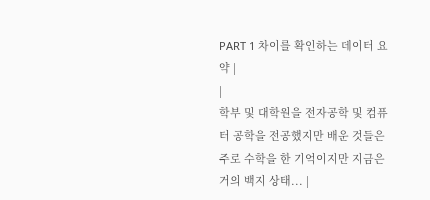PART 1 차이를 확인하는 데이터 요약 |
|
학부 및 대학원을 전자공학 및 컴퓨터 공학을 전공했지만 배운 것들은 주로 수학을 한 기억이지만 지금은 거의 백지 상태... |